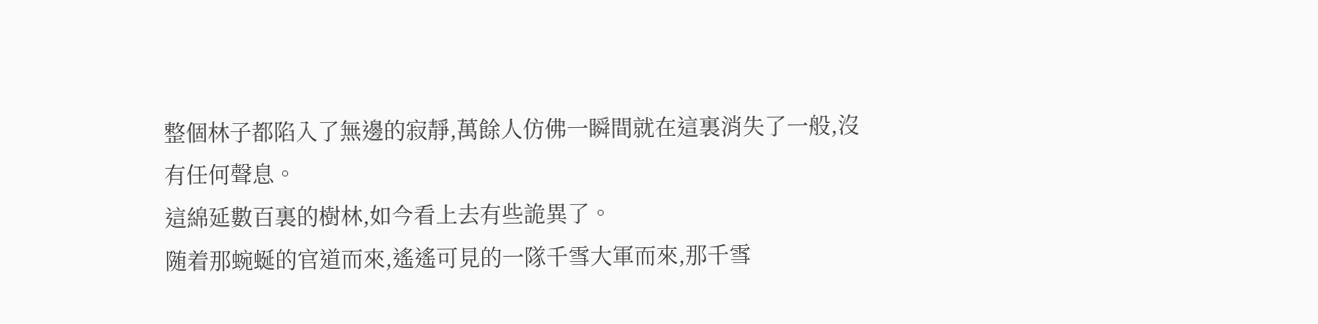整個林子都陷入了無邊的寂靜,萬餘人仿佛一瞬間就在這裏消失了一般,沒有任何聲息。
這綿延數百裏的樹林,如今看上去有些詭異了。
随着那蜿蜒的官道而來,遙遙可見的一隊千雪大軍而來,那千雪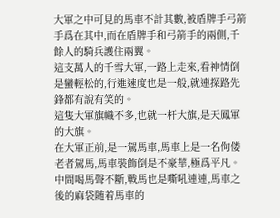大軍之中可見的馬車不計其數,被盾牌手弓箭手爲在其中,而在盾牌手和弓箭手的兩側,千餘人的騎兵護住兩翼。
這支萬人的千雪大軍,一路上走來,看神情倒是蠻輕松的,行進速度也是一般,就連探路先鋒都有說有笑的。
這隻大軍旗幟不多,也就一杆大旗,是天鳳軍的大旗。
在大軍正前,是一駕馬車,馬車上是一名佝偻老者駕馬,馬車裝飾倒是不豪華,極爲平凡。中間喝馬聲不斷,戰馬也是嘶吼連連,馬車之後的麻袋随着馬車的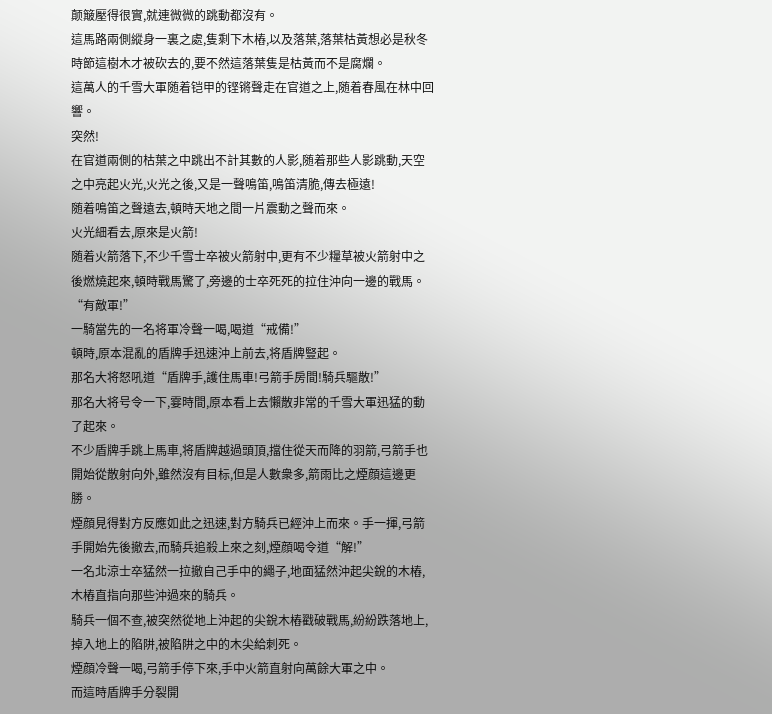颠簸壓得很實,就連微微的跳動都沒有。
這馬路兩側縱身一裏之處,隻剩下木樁,以及落葉,落葉枯黃想必是秋冬時節這樹木才被砍去的,要不然這落葉隻是枯黃而不是腐爛。
這萬人的千雪大軍随着铠甲的铿锵聲走在官道之上,随着春風在林中回響。
突然!
在官道兩側的枯葉之中跳出不計其數的人影,随着那些人影跳動,天空之中亮起火光,火光之後,又是一聲鳴笛,鳴笛清脆,傳去極遠!
随着鳴笛之聲遠去,頓時天地之間一片震動之聲而來。
火光細看去,原來是火箭!
随着火箭落下,不少千雪士卒被火箭射中,更有不少糧草被火箭射中之後燃燒起來,頓時戰馬驚了,旁邊的士卒死死的拉住沖向一邊的戰馬。
“有敵軍!”
一騎當先的一名将軍冷聲一喝,喝道“戒備!”
頓時,原本混亂的盾牌手迅速沖上前去,将盾牌豎起。
那名大将怒吼道“盾牌手,護住馬車!弓箭手房間!騎兵驅散!”
那名大将号令一下,霎時間,原本看上去懶散非常的千雪大軍迅猛的動了起來。
不少盾牌手跳上馬車,将盾牌越過頭頂,擋住從天而降的羽箭,弓箭手也開始從散射向外,雖然沒有目标,但是人數衆多,箭雨比之煙顔這邊更勝。
煙顔見得對方反應如此之迅速,對方騎兵已經沖上而來。手一揮,弓箭手開始先後撤去,而騎兵追殺上來之刻,煙顔喝令道“解!”
一名北涼士卒猛然一拉撤自己手中的繩子,地面猛然沖起尖銳的木樁,木樁直指向那些沖過來的騎兵。
騎兵一個不查,被突然從地上沖起的尖銳木樁戳破戰馬,紛紛跌落地上,掉入地上的陷阱,被陷阱之中的木尖給刺死。
煙顔冷聲一喝,弓箭手停下來,手中火箭直射向萬餘大軍之中。
而這時盾牌手分裂開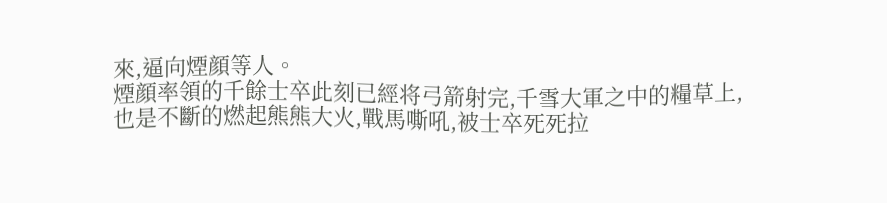來,逼向煙顔等人。
煙顔率領的千餘士卒此刻已經将弓箭射完,千雪大軍之中的糧草上,也是不斷的燃起熊熊大火,戰馬嘶吼,被士卒死死拉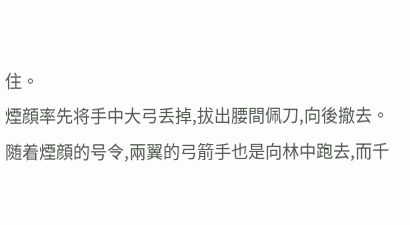住。
煙顔率先将手中大弓丢掉,拔出腰間佩刀,向後撤去。
随着煙顔的号令,兩翼的弓箭手也是向林中跑去,而千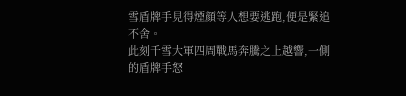雪盾牌手見得煙顔等人想要逃跑,便是緊追不舍。
此刻千雪大軍四周戰馬奔騰之上越響,一側的盾牌手怒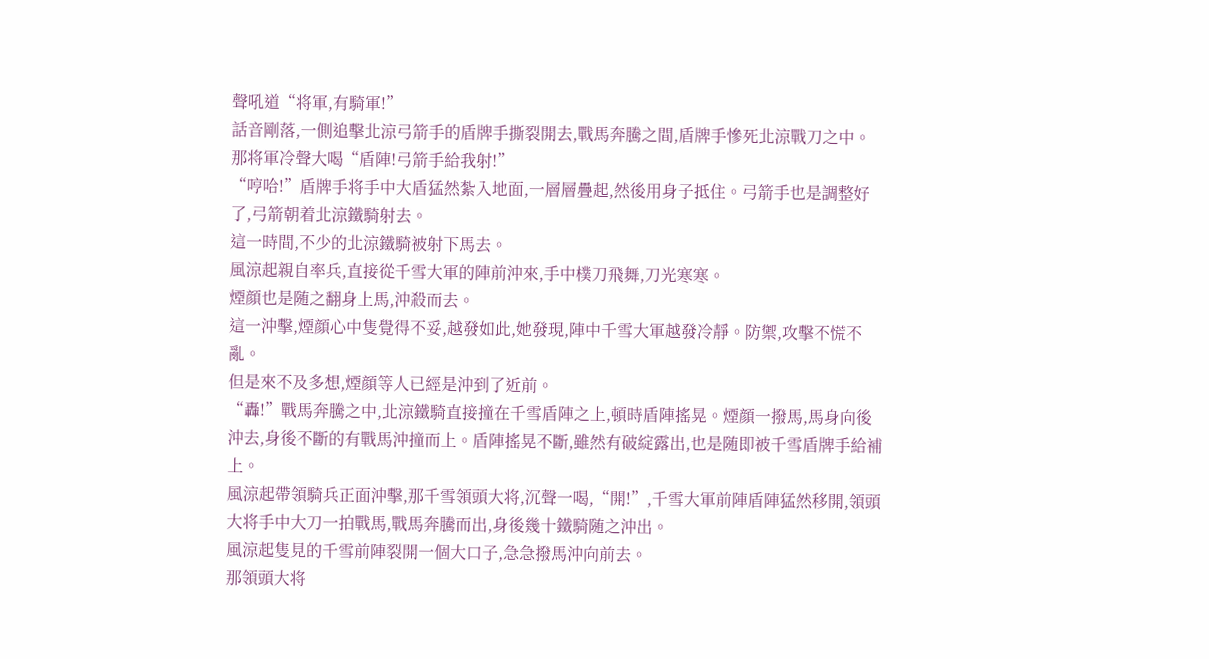聲吼道“将軍,有騎軍!”
話音剛落,一側追擊北涼弓箭手的盾牌手撕裂開去,戰馬奔騰之間,盾牌手慘死北涼戰刀之中。
那将軍冷聲大喝“盾陣!弓箭手給我射!”
“哼哈!”盾牌手将手中大盾猛然紮入地面,一層層疊起,然後用身子抵住。弓箭手也是調整好了,弓箭朝着北涼鐵騎射去。
這一時間,不少的北涼鐵騎被射下馬去。
風涼起親自率兵,直接從千雪大軍的陣前沖來,手中樸刀飛舞,刀光寒寒。
煙顔也是随之翻身上馬,沖殺而去。
這一沖擊,煙顔心中隻覺得不妥,越發如此,她發現,陣中千雪大軍越發冷靜。防禦,攻擊不慌不亂。
但是來不及多想,煙顔等人已經是沖到了近前。
“轟!”戰馬奔騰之中,北涼鐵騎直接撞在千雪盾陣之上,頓時盾陣搖晃。煙顔一撥馬,馬身向後沖去,身後不斷的有戰馬沖撞而上。盾陣搖晃不斷,雖然有破綻露出,也是随即被千雪盾牌手給補上。
風涼起帶領騎兵正面沖擊,那千雪領頭大将,沉聲一喝,“開!”,千雪大軍前陣盾陣猛然移開,領頭大将手中大刀一拍戰馬,戰馬奔騰而出,身後幾十鐵騎随之沖出。
風涼起隻見的千雪前陣裂開一個大口子,急急撥馬沖向前去。
那領頭大将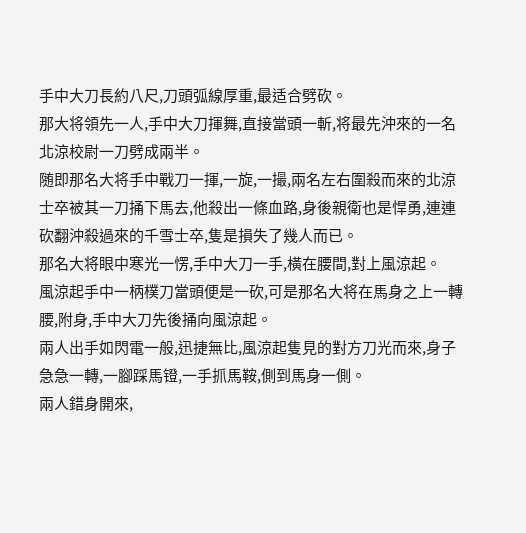手中大刀長約八尺,刀頭弧線厚重,最适合劈砍。
那大将領先一人,手中大刀揮舞,直接當頭一斬,将最先沖來的一名北涼校尉一刀劈成兩半。
随即那名大将手中戰刀一揮,一旋,一撮,兩名左右圍殺而來的北涼士卒被其一刀捅下馬去,他殺出一條血路,身後親衛也是悍勇,連連砍翻沖殺過來的千雪士卒,隻是損失了幾人而已。
那名大将眼中寒光一愣,手中大刀一手,橫在腰間,對上風涼起。
風涼起手中一柄樸刀當頭便是一砍,可是那名大将在馬身之上一轉腰,附身,手中大刀先後捅向風涼起。
兩人出手如閃電一般,迅捷無比,風涼起隻見的對方刀光而來,身子急急一轉,一腳踩馬镫,一手抓馬鞍,側到馬身一側。
兩人錯身開來,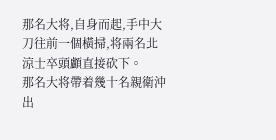那名大将,自身而起,手中大刀往前一個橫掃,将兩名北涼士卒頭顱直接砍下。
那名大将帶着幾十名親衛沖出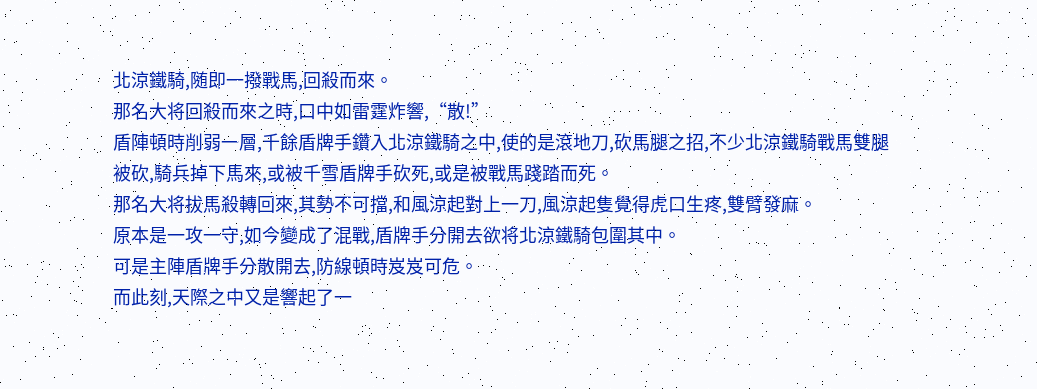北涼鐵騎,随即一撥戰馬,回殺而來。
那名大将回殺而來之時,口中如雷霆炸響,“散!”
盾陣頓時削弱一層,千餘盾牌手鑽入北涼鐵騎之中,使的是滾地刀,砍馬腿之招,不少北涼鐵騎戰馬雙腿被砍,騎兵掉下馬來,或被千雪盾牌手砍死,或是被戰馬踐踏而死。
那名大将拔馬殺轉回來,其勢不可擋,和風涼起對上一刀,風涼起隻覺得虎口生疼,雙臂發麻。
原本是一攻一守,如今變成了混戰,盾牌手分開去欲将北涼鐵騎包圍其中。
可是主陣盾牌手分散開去,防線頓時岌岌可危。
而此刻,天際之中又是響起了一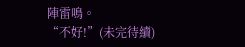陣雷鳴。
“不好!”(未完待續)